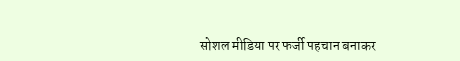सोशल मीडिया पर फर्जी पहचान बनाकर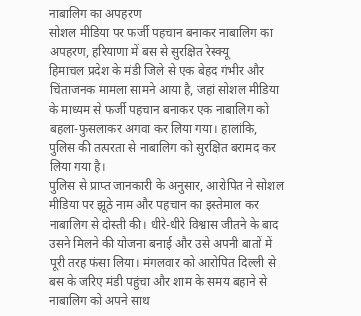नाबालिग का अपहरण
सोशल मीडिया पर फर्जी पहचान बनाकर नाबालिग का अपहरण, हरियाणा में बस से सुरक्षित रेस्क्यू
हिमाचल प्रदेश के मंडी जिले से एक बेहद गंभीर और चिंताजनक मामला सामने आया है, जहां सोशल मीडिया के माध्यम से फर्जी पहचान बनाकर एक नाबालिग को बहला-फुसलाकर अगवा कर लिया गया। हालांकि, पुलिस की तत्परता से नाबालिग को सुरक्षित बरामद कर लिया गया है।
पुलिस से प्राप्त जानकारी के अनुसार, आरोपित ने सोशल मीडिया पर झूठे नाम और पहचान का इस्तेमाल कर नाबालिग से दोस्ती की। धीरे-धीरे विश्वास जीतने के बाद उसने मिलने की योजना बनाई और उसे अपनी बातों में पूरी तरह फंसा लिया। मंगलवार को आरोपित दिल्ली से बस के जरिए मंडी पहुंचा और शाम के समय बहाने से नाबालिग को अपने साथ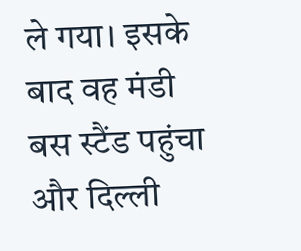ले गया। इसके बाद वह मंडी बस स्टैंड पहुंचा और दिल्ली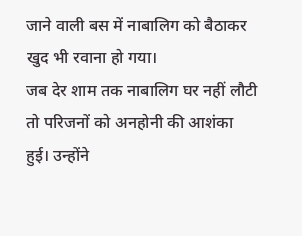जाने वाली बस में नाबालिग को बैठाकर खुद भी रवाना हो गया।
जब देर शाम तक नाबालिग घर नहीं लौटी तो परिजनों को अनहोनी की आशंका हुई। उन्होंने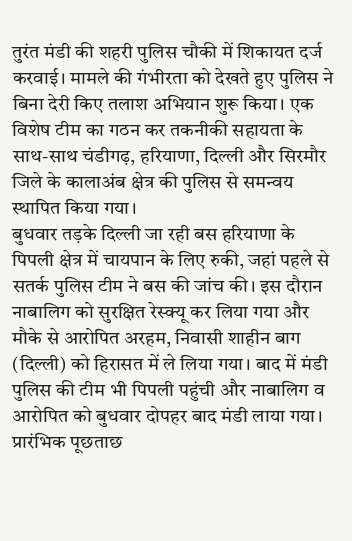तुरंत मंडी की शहरी पुलिस चौकी में शिकायत दर्ज करवाई। मामले की गंभीरता को देखते हुए पुलिस ने बिना देरी किए तलाश अभियान शुरू किया। एक विशेष टीम का गठन कर तकनीकी सहायता के साथ-साथ चंडीगढ़, हरियाणा, दिल्ली और सिरमौर जिले के कालाअंब क्षेत्र की पुलिस से समन्वय स्थापित किया गया।
बुधवार तड़के दिल्ली जा रही बस हरियाणा के पिपली क्षेत्र में चायपान के लिए रुकी, जहां पहले से सतर्क पुलिस टीम ने बस की जांच की। इस दौरान नाबालिग को सुरक्षित रेस्क्यू कर लिया गया और मौके से आरोपित अरहम, निवासी शाहीन बाग (दिल्ली) को हिरासत में ले लिया गया। बाद में मंडी पुलिस की टीम भी पिपली पहुंची और नाबालिग व आरोपित को बुधवार दोपहर बाद मंडी लाया गया।
प्रारंभिक पूछताछ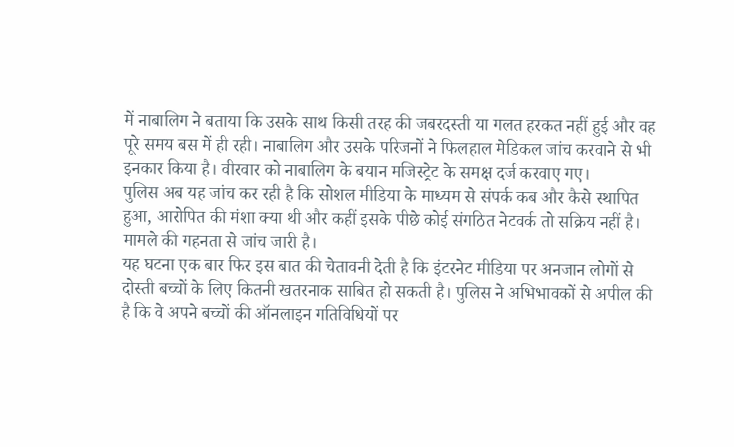में नाबालिग ने बताया कि उसके साथ किसी तरह की जबरदस्ती या गलत हरकत नहीं हुई और वह पूरे समय बस में ही रही। नाबालिग और उसके परिजनों ने फिलहाल मेडिकल जांच करवाने से भी इनकार किया है। वीरवार को नाबालिग के बयान मजिस्ट्रेट के समक्ष दर्ज करवाए गए।
पुलिस अब यह जांच कर रही है कि सोशल मीडिया के माध्यम से संपर्क कब और कैसे स्थापित हुआ, आरोपित की मंशा क्या थी और कहीं इसके पीछे कोई संगठित नेटवर्क तो सक्रिय नहीं है। मामले की गहनता से जांच जारी है।
यह घटना एक बार फिर इस बात की चेतावनी देती है कि इंटरनेट मीडिया पर अनजान लोगों से दोस्ती बच्चों के लिए कितनी खतरनाक साबित हो सकती है। पुलिस ने अभिभावकों से अपील की है कि वे अपने बच्चों की ऑनलाइन गतिविधियों पर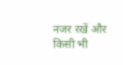नजर रखें और किसी भी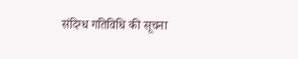संदिग्ध गतिविधि की सूचना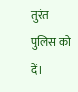तुरंत पुलिस को दें।